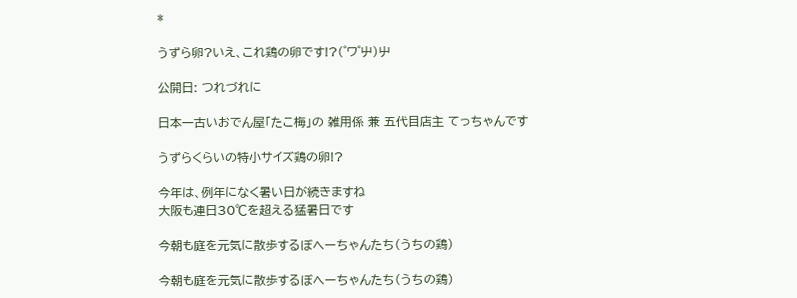*

うずら卵?いえ、これ鶏の卵です!?(゜ワ゜屮)屮

公開日: つれづれに

日本一古いおでん屋「たこ梅」の 雑用係 兼 五代目店主 てっちゃんです

うずらくらいの特小サイズ鶏の卵!?

今年は、例年になく暑い日が続きますね
大阪も連日30℃を超える猛暑日です

今朝も庭を元気に散歩するぼへーちゃんたち(うちの鶏)

今朝も庭を元気に散歩するぼへーちゃんたち(うちの鶏)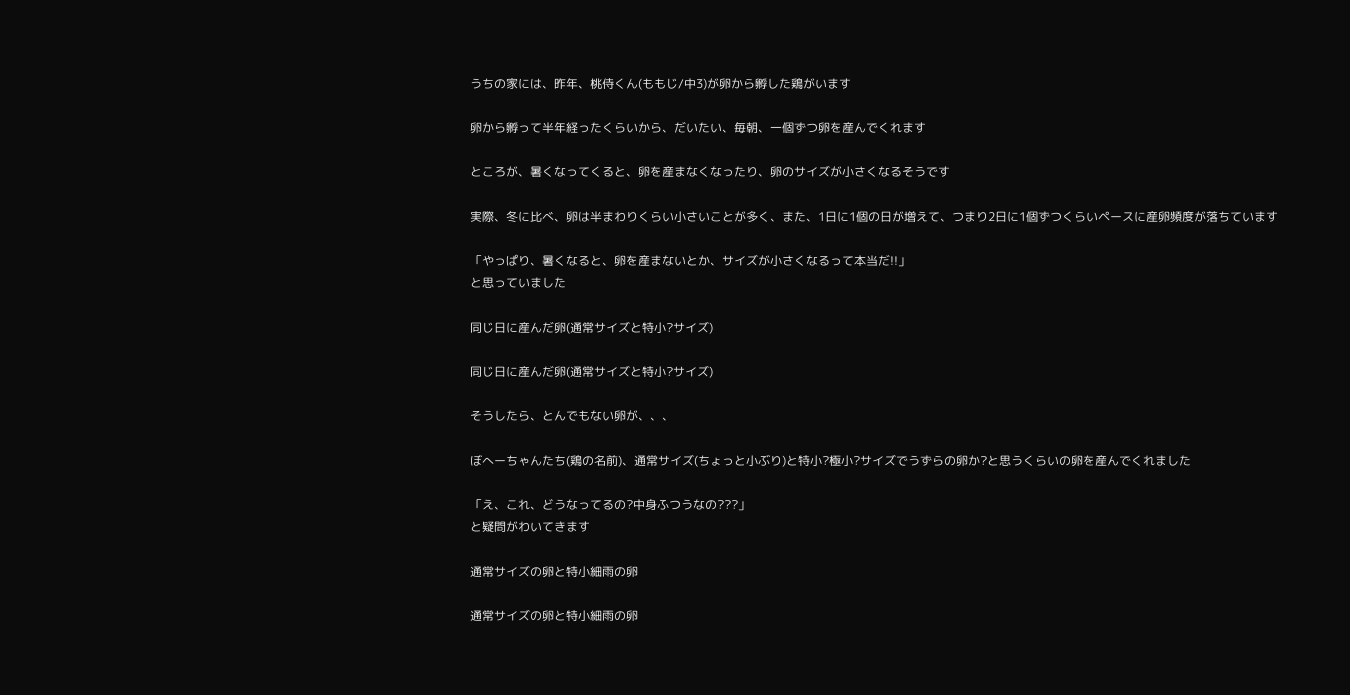うちの家には、昨年、桃侍くん(ももじ/中3)が卵から孵した鶏がいます

卵から孵って半年経ったくらいから、だいたい、毎朝、一個ずつ卵を産んでくれます

ところが、暑くなってくると、卵を産まなくなったり、卵のサイズが小さくなるそうです

実際、冬に比べ、卵は半まわりくらい小さいことが多く、また、1日に1個の日が増えて、つまり2日に1個ずつくらいペースに産卵頻度が落ちています

「やっぱり、暑くなると、卵を産まないとか、サイズが小さくなるって本当だ!!」
と思っていました

同じ日に産んだ卵(通常サイズと特小?サイズ)

同じ日に産んだ卵(通常サイズと特小?サイズ)

そうしたら、とんでもない卵が、、、

ぼへーちゃんたち(鶏の名前)、通常サイズ(ちょっと小ぶり)と特小?極小?サイズでうずらの卵か?と思うくらいの卵を産んでくれました

「え、これ、どうなってるの?中身ふつうなの???」
と疑問がわいてきます

通常サイズの卵と特小細雨の卵

通常サイズの卵と特小細雨の卵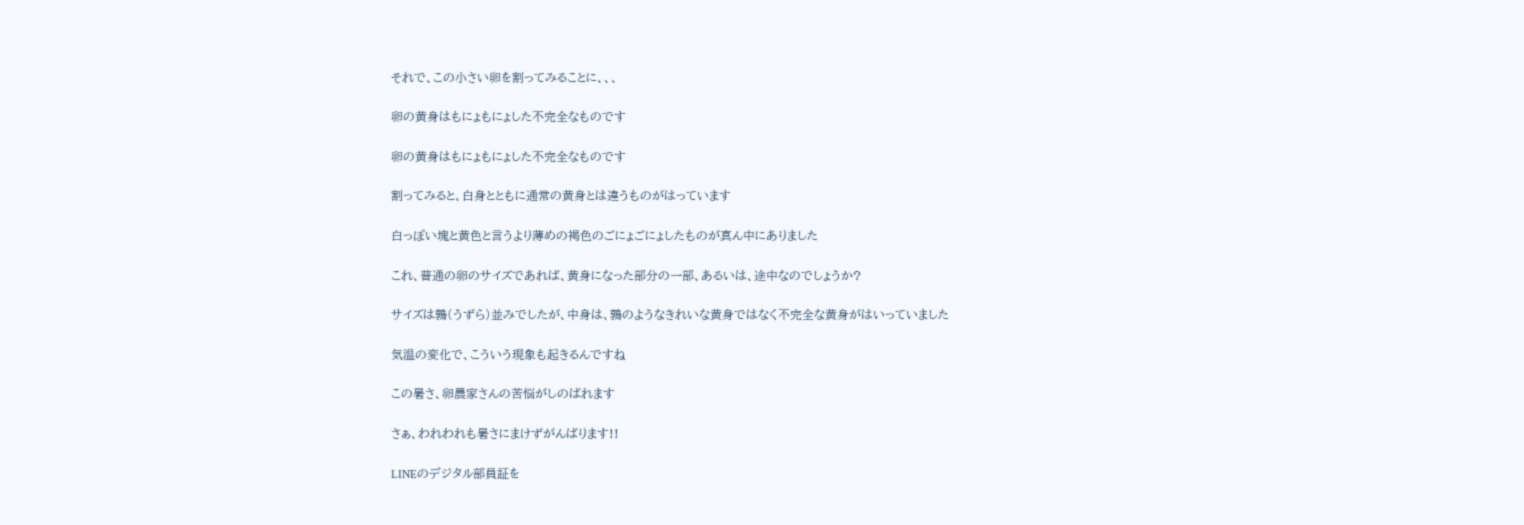それで、この小さい卵を割ってみることに、、、

卵の黄身はもにょもにょした不完全なものです

卵の黄身はもにょもにょした不完全なものです

割ってみると、白身とともに通常の黄身とは違うものがはっています

白っぽい塊と黄色と言うより薄めの褐色のごにょごにょしたものが真ん中にありました

これ、普通の卵のサイズであれば、黄身になった部分の一部、あるいは、途中なのでしょうか?

サイズは鶉(うずら)並みでしたが、中身は、鶉のようなきれいな黄身ではなく不完全な黄身がはいっていました

気温の変化で、こういう現象も起きるんですね

この暑さ、卵農家さんの苦悩がしのばれます

さぁ、われわれも暑さにまけずがんばります!!

LINEのデジタル部員証を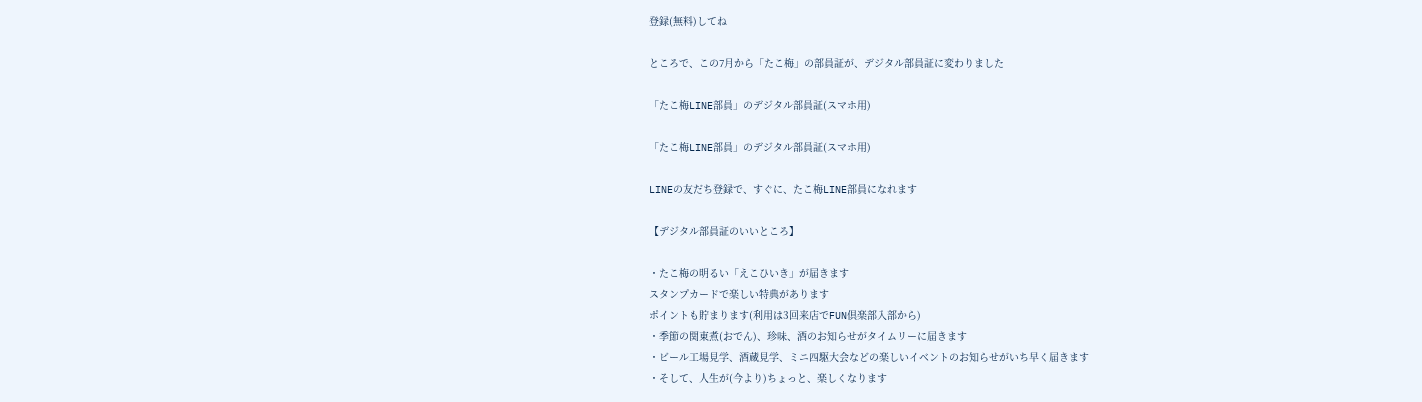登録(無料)してね

ところで、この7月から「たこ梅」の部員証が、デジタル部員証に変わりました

「たこ梅LINE部員」のデジタル部員証(スマホ用)

「たこ梅LINE部員」のデジタル部員証(スマホ用)

LINEの友だち登録で、すぐに、たこ梅LINE部員になれます

【デジタル部員証のいいところ】

・たこ梅の明るい「えこひいき」が届きます
スタンプカードで楽しい特典があります
ポイントも貯まります(利用は3回来店でFUN倶楽部入部から)
・季節の関東煮(おでん)、珍味、酒のお知らせがタイムリーに届きます
・ビール工場見学、酒蔵見学、ミニ四駆大会などの楽しいイベントのお知らせがいち早く届きます
・そして、人生が(今より)ちょっと、楽しくなります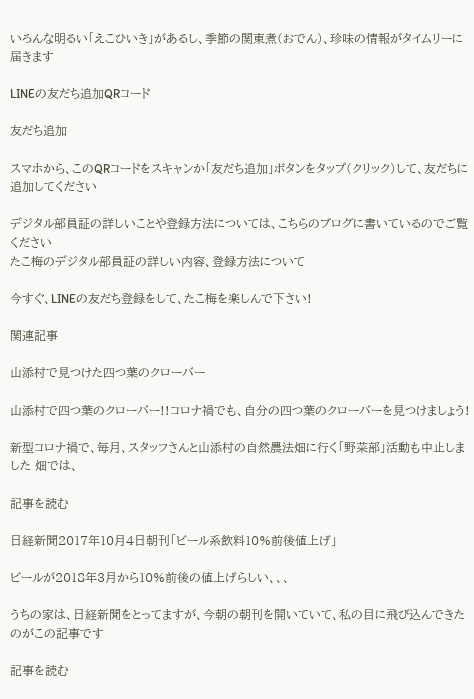いろんな明るい「えこひいき」があるし、季節の関東煮(おでん)、珍味の情報がタイムリーに届きます

LINEの友だち追加QRコード

友だち追加

スマホから、このQRコードをスキャンか「友だち追加」ボタンをタップ(クリック)して、友だちに追加してください

デジタル部員証の詳しいことや登録方法については、こちらのブログに書いているのでご覧ください
たこ梅のデジタル部員証の詳しい内容、登録方法について

今すぐ、LINEの友だち登録をして、たこ梅を楽しんで下さい!

関連記事

山添村で見つけた四つ葉のクローバー

山添村で四つ葉のクローバー!!コロナ禍でも、自分の四つ葉のクローバーを見つけましょう!

新型コロナ禍で、毎月、スタッフさんと山添村の自然農法畑に行く「野菜部」活動も中止しました 畑では、

記事を読む

日経新聞2017年10月4日朝刊「ビール系飲料10%前後値上げ」

ビールが2018年3月から10%前後の値上げらしい、、、

うちの家は、日経新聞をとってますが、今朝の朝刊を開いていて、私の目に飛び込んできたのがこの記事です

記事を読む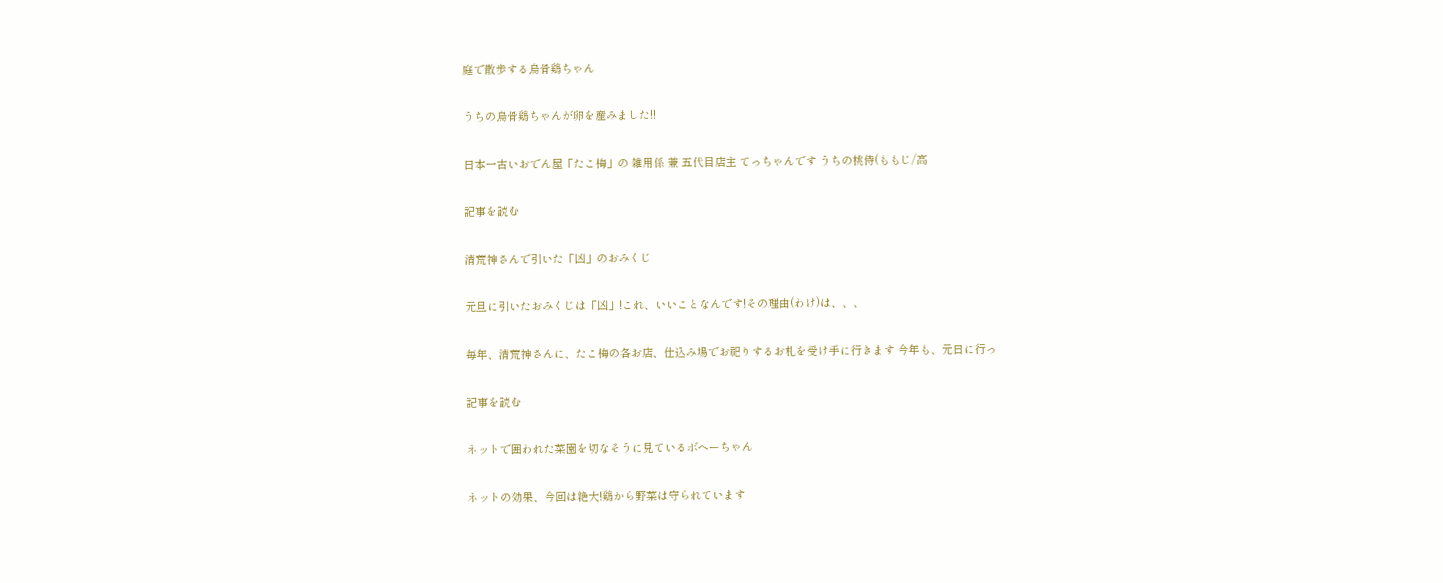庭で散歩する烏骨鶏ちゃん

うちの烏骨鶏ちゃんが卵を産みました!!

日本一古いおでん屋「たこ梅」の 雑用係 兼 五代目店主 てっちゃんです うちの桃侍(ももじ/高

記事を読む

清荒神さんで引いた「凶」のおみくじ

元旦に引いたおみくじは「凶」!これ、いいことなんです!その理由(わけ)は、、、

毎年、清荒神さんに、たこ梅の各お店、仕込み場でお祀りするお札を受け手に行きます 今年も、元日に行っ

記事を読む

ネットで囲われた菜園を切なそうに見ているボヘーちゃん

ネットの効果、今回は絶大!鶏から野菜は守られています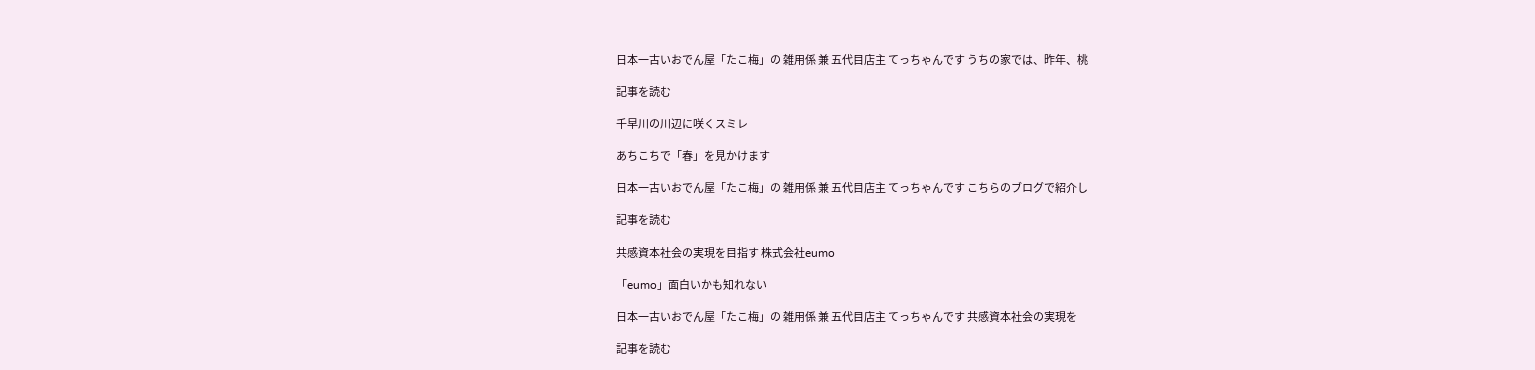日本一古いおでん屋「たこ梅」の 雑用係 兼 五代目店主 てっちゃんです うちの家では、昨年、桃

記事を読む

千早川の川辺に咲くスミレ

あちこちで「春」を見かけます

日本一古いおでん屋「たこ梅」の 雑用係 兼 五代目店主 てっちゃんです こちらのブログで紹介し

記事を読む

共感資本社会の実現を目指す 株式会社eumo

「eumo」面白いかも知れない

日本一古いおでん屋「たこ梅」の 雑用係 兼 五代目店主 てっちゃんです 共感資本社会の実現を

記事を読む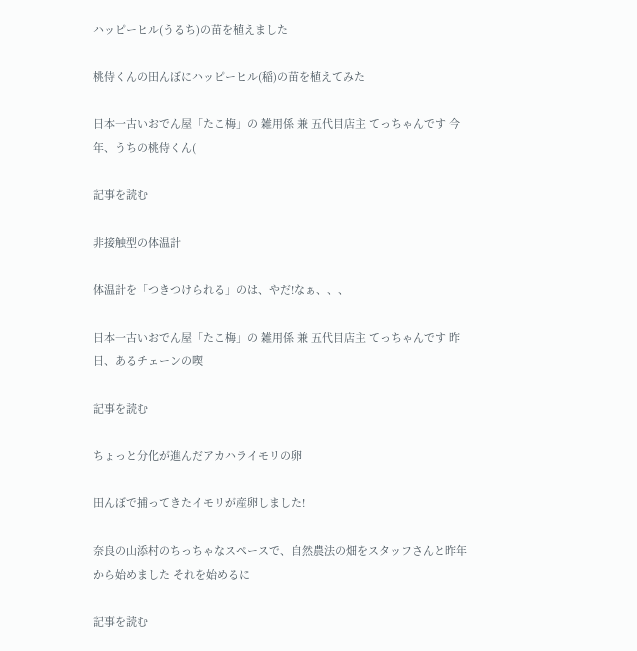ハッピーヒル(うるち)の苗を植えました

桃侍くんの田んぼにハッピーヒル(稲)の苗を植えてみた

日本一古いおでん屋「たこ梅」の 雑用係 兼 五代目店主 てっちゃんです 今年、うちの桃侍くん(

記事を読む

非接触型の体温計

体温計を「つきつけられる」のは、やだ!なぁ、、、

日本一古いおでん屋「たこ梅」の 雑用係 兼 五代目店主 てっちゃんです 昨日、あるチェーンの喫

記事を読む

ちょっと分化が進んだアカハライモリの卵

田んぼで捕ってきたイモリが産卵しました!

奈良の山添村のちっちゃなスペースで、自然農法の畑をスタッフさんと昨年から始めました それを始めるに

記事を読む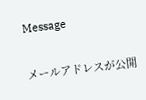Message

メールアドレスが公開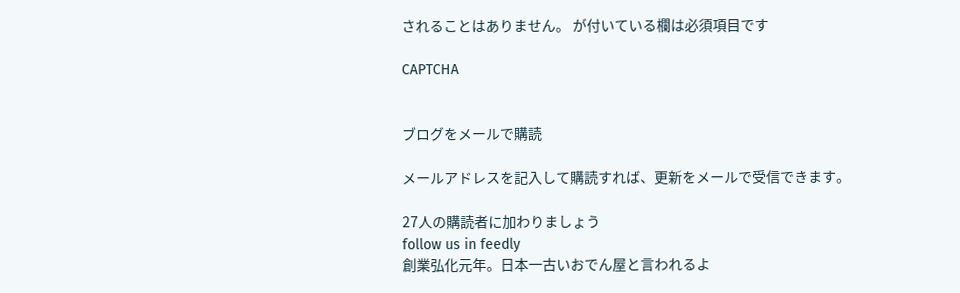されることはありません。 が付いている欄は必須項目です

CAPTCHA


ブログをメールで購読

メールアドレスを記入して購読すれば、更新をメールで受信できます。

27人の購読者に加わりましょう
follow us in feedly
創業弘化元年。日本一古いおでん屋と言われるよ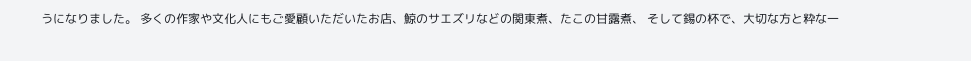うになりました。 多くの作家や文化人にもご愛顧いただいたお店、鯨のサエズリなどの関東煮、たこの甘露煮、 そして錫の杯で、大切な方と粋な一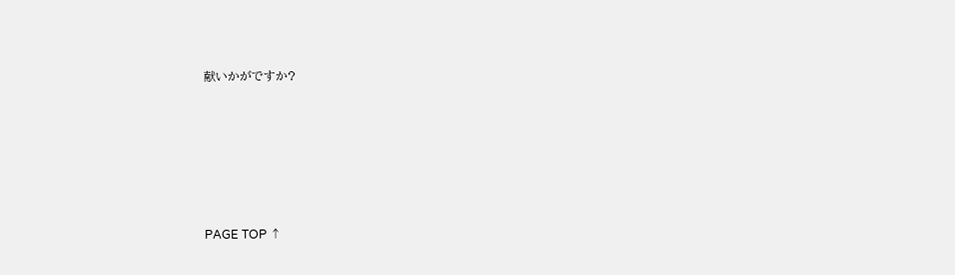献いかがですか?










PAGE TOP ↑